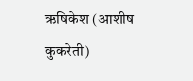ऋषिकेश (आशीष कुकरेती)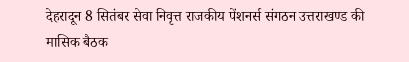देहरादून 8 सितंबर सेवा निवृत्त राजकीय पेंशनर्स संगठन उत्तराखण्ड की मासिक बैठक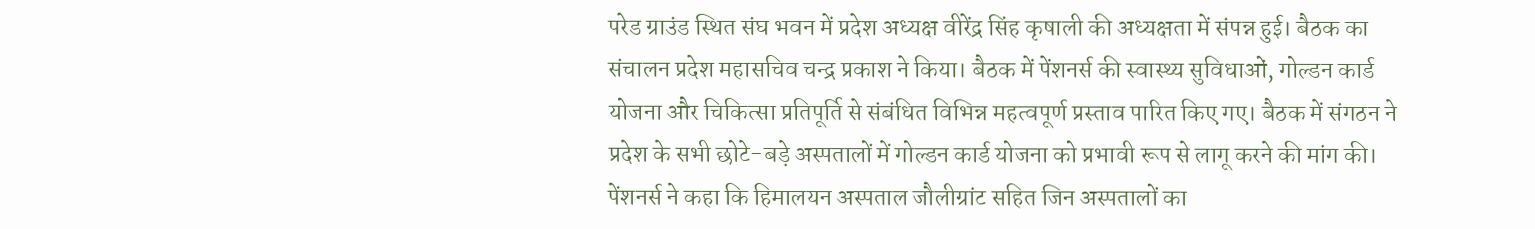परेड ग्राउंड स्थित संघ भवन में प्रदेश अध्यक्ष वीरेंद्र सिंह कृषाली की अध्यक्षता में संपन्न हुई। बैठक का संचालन प्रदेश महासचिव चन्द्र प्रकाश ने किया। बैठक में पेंशनर्स की स्वास्थ्य सुविधाओं, गोल्डन कार्ड योजना और चिकित्सा प्रतिपूर्ति से संबंधित विभिन्न महत्वपूर्ण प्रस्ताव पारित किए गए। बैठक में संगठन ने प्रदेश के सभी छोटे-बड़े अस्पतालों में गोल्डन कार्ड योजना को प्रभावी रूप से लागू करने की मांग की। पेंशनर्स ने कहा कि हिमालयन अस्पताल जौलीग्रांट सहित जिन अस्पतालों का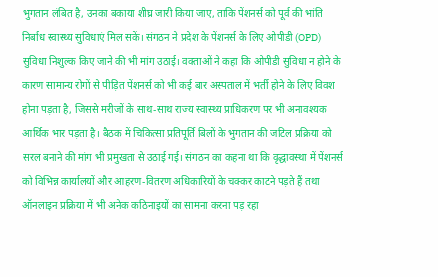भुगतान लंबित है, उनका बकाया शीघ्र जारी किया जाए, ताकि पेंशनर्स को पूर्व की भांति निर्बाध स्वास्थ्य सुविधाएं मिल सकें। संगठन ने प्रदेश के पेंशनर्स के लिए ओपीडी (OPD) सुविधा निशुल्क किए जाने की भी मांग उठाई। वक्ताओं ने कहा कि ओपीडी सुविधा न होने के कारण सामान्य रोगों से पीड़ित पेंशनर्स को भी कई बार अस्पताल में भर्ती होने के लिए विवश होना पड़ता है, जिससे मरीजों के साथ-साथ राज्य स्वास्थ्य प्राधिकरण पर भी अनावश्यक आर्थिक भार पड़ता है। बैठक में चिकित्सा प्रतिपूर्ति बिलों के भुगतान की जटिल प्रक्रिया को सरल बनाने की मांग भी प्रमुखता से उठाई गई। संगठन का कहना था कि वृद्धावस्था में पेंशनर्स को विभिन्न कार्यालयों और आहरण-वितरण अधिकारियों के चक्कर काटने पड़ते हैं तथा ऑनलाइन प्रक्रिया में भी अनेक कठिनाइयों का सामना करना पड़ रहा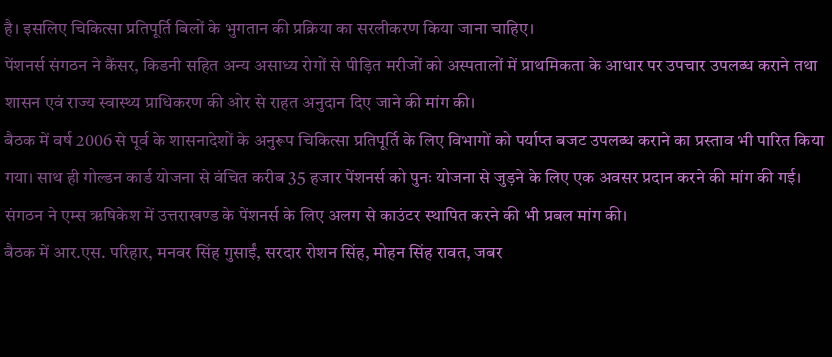है। इसलिए चिकित्सा प्रतिपूर्ति बिलों के भुगतान की प्रक्रिया का सरलीकरण किया जाना चाहिए।
पेंशनर्स संगठन ने कैंसर, किडनी सहित अन्य असाध्य रोगों से पीड़ित मरीजों को अस्पतालों में प्राथमिकता के आधार पर उपचार उपलब्ध कराने तथा शासन एवं राज्य स्वास्थ्य प्राधिकरण की ओर से राहत अनुदान दिए जाने की मांग की।
बैठक में वर्ष 2006 से पूर्व के शासनादेशों के अनुरूप चिकित्सा प्रतिपूर्ति के लिए विभागों को पर्याप्त बजट उपलब्ध कराने का प्रस्ताव भी पारित किया गया। साथ ही गोल्डन कार्ड योजना से वंचित करीब 35 हजार पेंशनर्स को पुनः योजना से जुड़ने के लिए एक अवसर प्रदान करने की मांग की गई।
संगठन ने एम्स ऋषिकेश में उत्तराखण्ड के पेंशनर्स के लिए अलग से काउंटर स्थापित करने की भी प्रबल मांग की।
बैठक में आर.एस. परिहार, मनवर सिंह गुसाईं, सरदार रोशन सिंह, मोहन सिंह रावत, जबर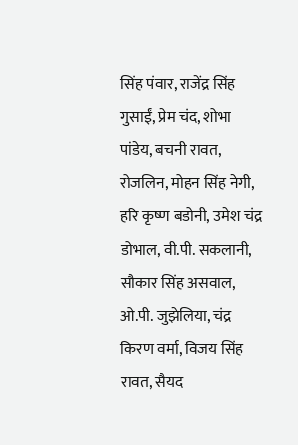सिंह पंवार, राजेंद्र सिंह गुसाईं, प्रेम चंद, शोभा पांडेय, बचनी रावत, रोजलिन, मोहन सिंह नेगी, हरि कृष्ण बडोनी, उमेश चंद्र डोभाल, वी.पी. सकलानी, सौकार सिंह असवाल, ओ.पी. जुझेलिया, चंद्र किरण वर्मा, विजय सिंह रावत, सैयद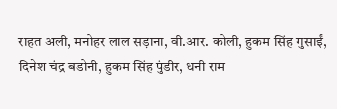राहत अली, मनोहर लाल सड़ाना, वी.आर. कोली, हुकम सिंह गुसाईं, दिनेश चंद्र बडोनी, हुकम सिंह पुंडीर, धनी राम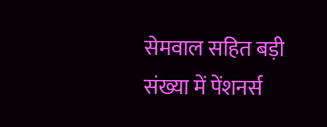सेमवाल सहित बड़ी संख्या में पेंशनर्स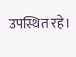उपस्थित रहे।